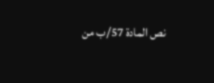نص المادة 57/ب من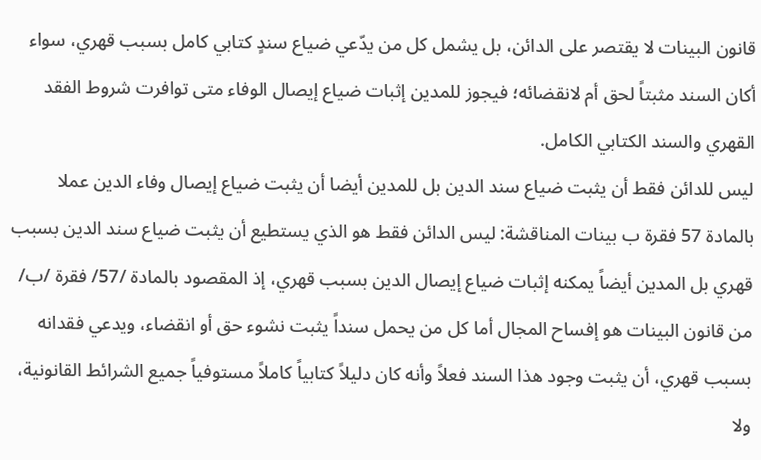قانون البينات لا يقتصر على الدائن، بل يشمل كل من يدّعي ضياع سندٍ كتابي كامل بسبب قهري، سواء أكان السند مثبتاً لحق أم لانقضائه؛ فيجوز للمدين إثبات ضياع إيصال الوفاء متى توافرت شروط الفقد القهري والسند الكتابي الكامل.
ليس للدائن فقط أن يثبت ضياع سند الدين بل للمدين أيضا أن يثبت ضياع إيصال وفاء الدين عملا بالمادة 57 فقرة ب بينات المناقشة: ليس الدائن فقط هو الذي يستطيع أن يثبت ضياع سند الدين بسبب قهري بل المدين أيضاً يمكنه إثبات ضياع إيصال الدين بسبب قهري، إذ المقصود بالمادة /57/ فقرة /ب/ من قانون البينات هو إفساح المجال أما كل من يحمل سنداً يثبت نشوء حق أو انقضاء، ويدعي فقدانه بسبب قهري، أن يثبت وجود هذا السند فعلاً وأنه كان دليلاً كتابياً كاملاً مستوفياً جميع الشرائط القانونية، ولا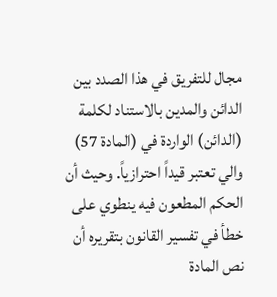مجال للتفريق في هذا الصدد بين الدائن والمدين بالاستناد لكلمة (الدائن) الواردة في (المادة 57) والي تعتبر قيداً احترازياً. وحيث أن الحكم المطعون فيه ينطوي على خطأ في تفسير القانون بتقريره أن نص المادة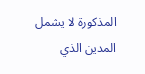المذكورة لا يشمل المدين الذي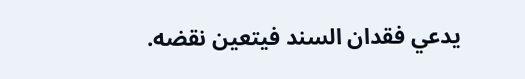يدعي فقدان السند فيتعين نقضه.